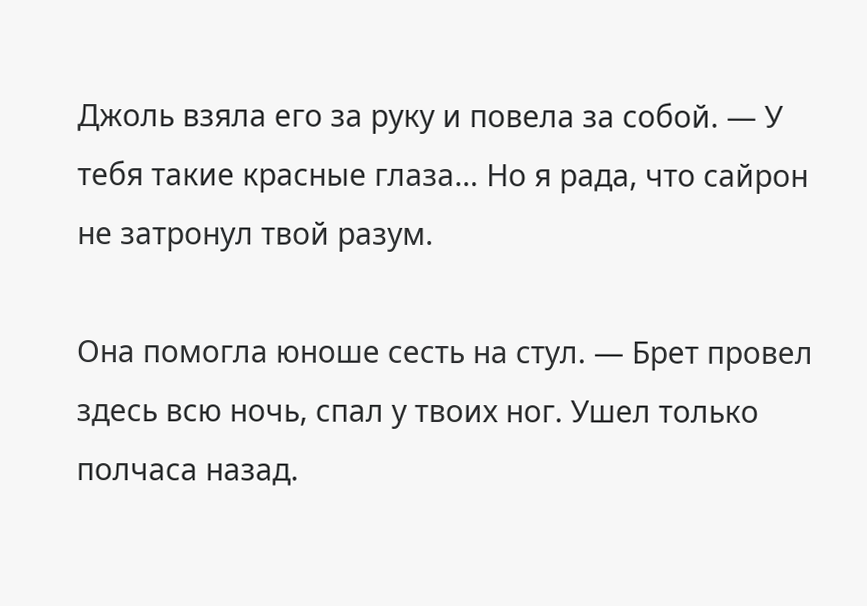Джоль взяла его за руку и повела за собой. — У тебя такие красные глаза… Но я рада, что сайрон не затронул твой разум.

Она помогла юноше сесть на стул. — Брет провел здесь всю ночь, спал у твоих ног. Ушел только полчаса назад.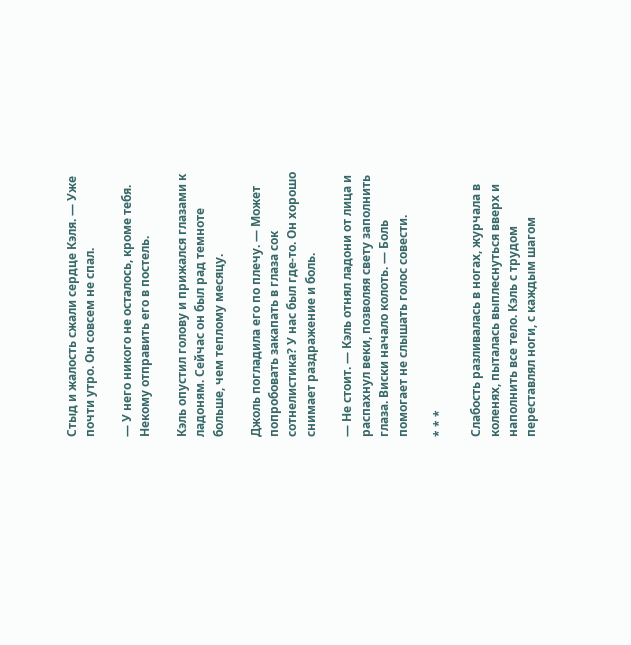Стыд и жалость сжали сердце Кэля. — Уже почти утро. Он совсем не спал.

— У него никого не осталось, кроме тебя. Некому отправить его в постель.

Кэль опустил голову и прижался глазами к ладоням. Сейчас он был рад темноте больше, чем теплому месяцу.

Джоль погладила его по плечу. — Может попробовать закапать в глаза сок сотнелистика? У нас был где-то. Он хорошо снимает раздражение и боль.

— Не стоит. — Кэль отнял ладони от лица и распахнул веки, позволяя свету заполнить глаза. Виски начало колоть. — Боль помогает не слышать голос совести.

* * *

Слабость разливалась в ногах, журчала в коленях, пыталась выплеснуться вверх и наполнить все тело. Кэль с трудом переставлял ноги, с каждым шагом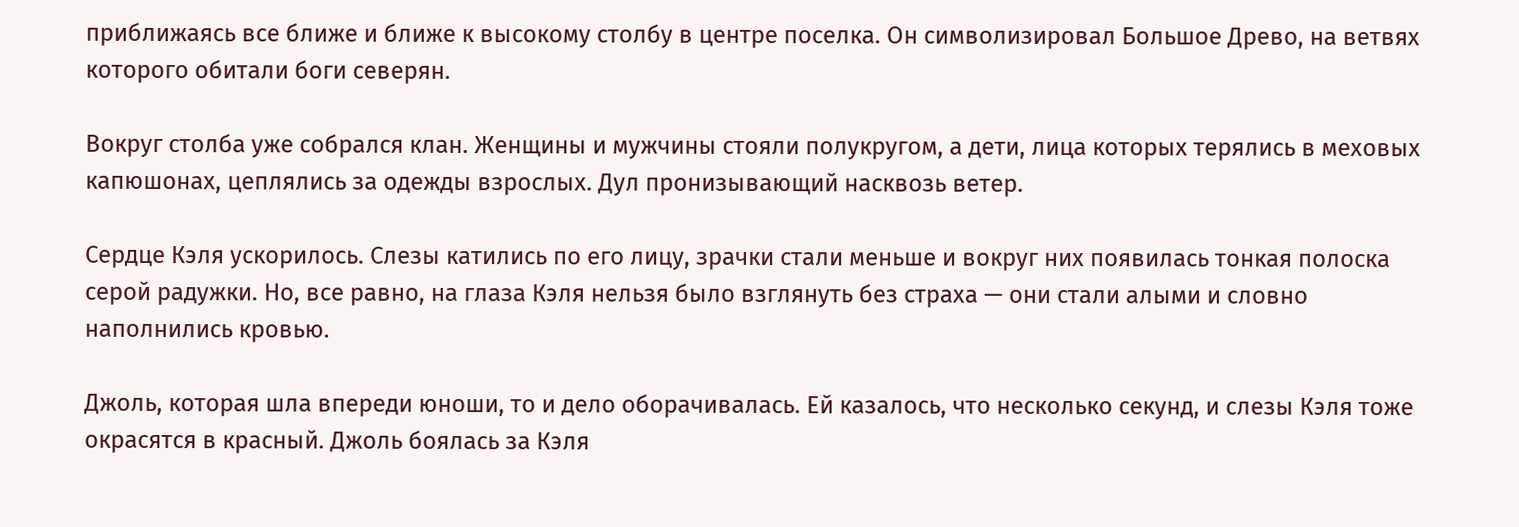приближаясь все ближе и ближе к высокому столбу в центре поселка. Он символизировал Большое Древо, на ветвях которого обитали боги северян.

Вокруг столба уже собрался клан. Женщины и мужчины стояли полукругом, а дети, лица которых терялись в меховых капюшонах, цеплялись за одежды взрослых. Дул пронизывающий насквозь ветер.

Сердце Кэля ускорилось. Слезы катились по его лицу, зрачки стали меньше и вокруг них появилась тонкая полоска серой радужки. Но, все равно, на глаза Кэля нельзя было взглянуть без страха — они стали алыми и словно наполнились кровью.

Джоль, которая шла впереди юноши, то и дело оборачивалась. Ей казалось, что несколько секунд, и слезы Кэля тоже окрасятся в красный. Джоль боялась за Кэля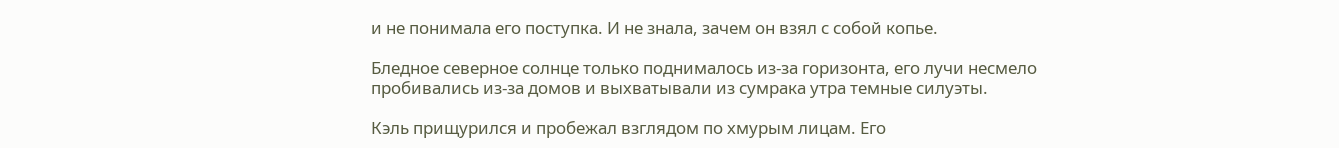и не понимала его поступка. И не знала, зачем он взял с собой копье.

Бледное северное солнце только поднималось из-за горизонта, его лучи несмело пробивались из-за домов и выхватывали из сумрака утра темные силуэты.

Кэль прищурился и пробежал взглядом по хмурым лицам. Его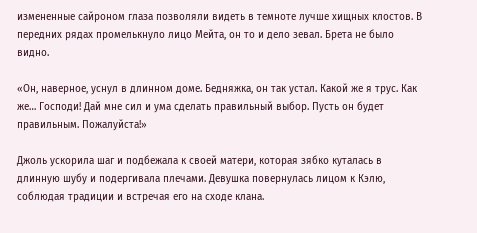измененные сайроном глаза позволяли видеть в темноте лучше хищных клостов. В передних рядах промелькнуло лицо Мейта, он то и дело зевал. Брета не было видно.

«Он, наверное, уснул в длинном доме. Бедняжка, он так устал. Какой же я трус. Как же… Господи! Дай мне сил и ума сделать правильный выбор. Пусть он будет правильным. Пожалуйста!»

Джоль ускорила шаг и подбежала к своей матери, которая зябко куталась в длинную шубу и подергивала плечами. Девушка повернулась лицом к Кэлю, соблюдая традиции и встречая его на сходе клана.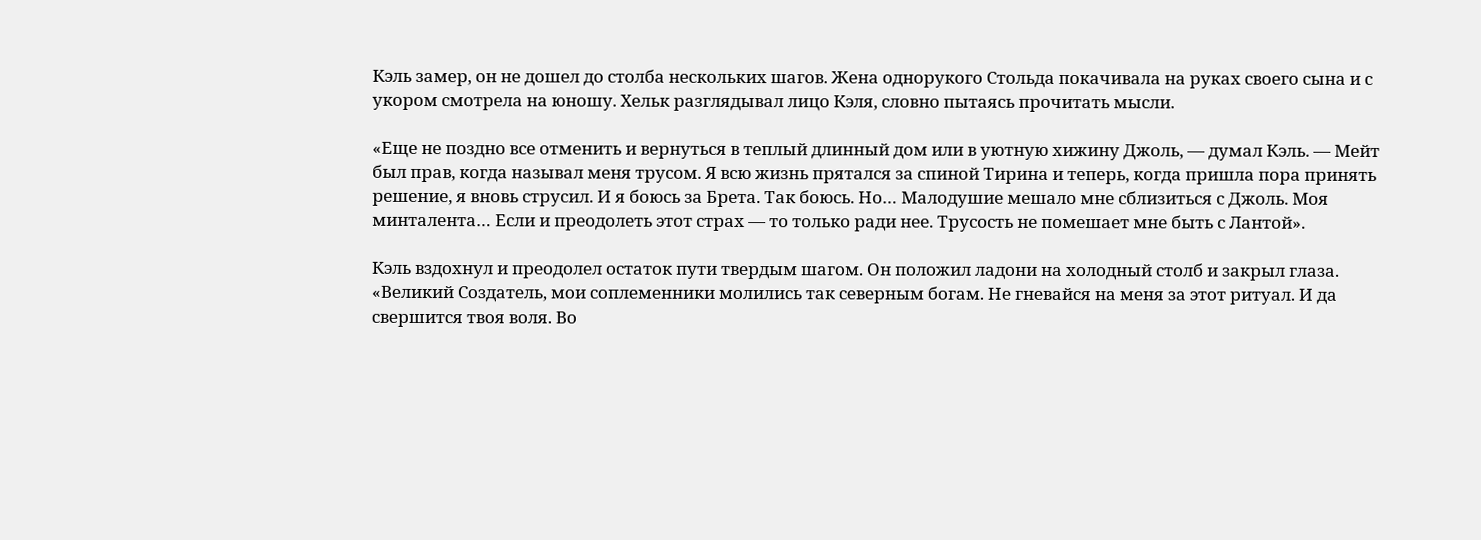Кэль замер, он не дошел до столба нескольких шагов. Жена однорукого Стольда покачивала на руках своего сына и с укором смотрела на юношу. Хельк разглядывал лицо Кэля, словно пытаясь прочитать мысли.

«Еще не поздно все отменить и вернуться в теплый длинный дом или в уютную хижину Джоль, — думал Кэль. — Мейт был прав, когда называл меня трусом. Я всю жизнь прятался за спиной Тирина и теперь, когда пришла пора принять решение, я вновь струсил. И я боюсь за Брета. Так боюсь. Но… Малодушие мешало мне сблизиться с Джоль. Моя минталента… Если и преодолеть этот страх — то только ради нее. Трусость не помешает мне быть с Лантой».

Кэль вздохнул и преодолел остаток пути твердым шагом. Он положил ладони на холодный столб и закрыл глаза. «Великий Создатель, мои соплеменники молились так северным богам. Не гневайся на меня за этот ритуал. И да свершится твоя воля. Во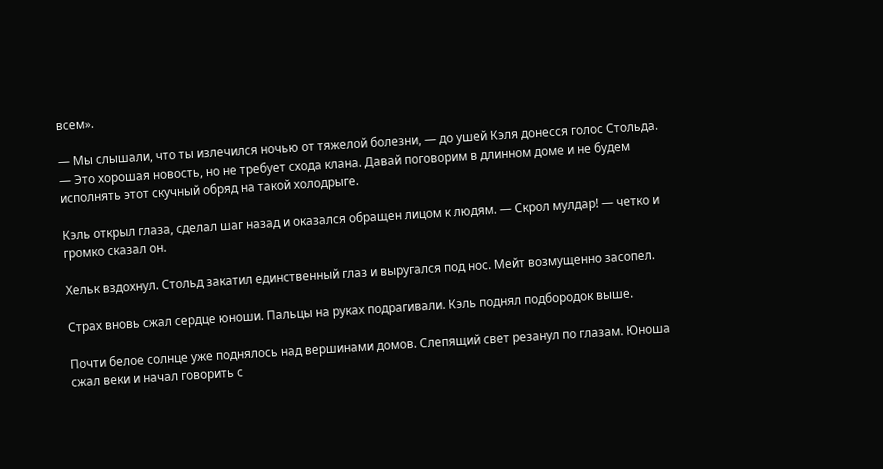всем».

— Мы слышали, что ты излечился ночью от тяжелой болезни, — до ушей Кэля донесся голос Стольда. — Это хорошая новость, но не требует схода клана. Давай поговорим в длинном доме и не будем исполнять этот скучный обряд на такой холодрыге.

Кэль открыл глаза, сделал шаг назад и оказался обращен лицом к людям. — Скрол мулдар! — четко и громко сказал он.

Хельк вздохнул. Стольд закатил единственный глаз и выругался под нос. Мейт возмущенно засопел.

Страх вновь сжал сердце юноши. Пальцы на руках подрагивали. Кэль поднял подбородок выше.

Почти белое солнце уже поднялось над вершинами домов. Слепящий свет резанул по глазам. Юноша сжал веки и начал говорить с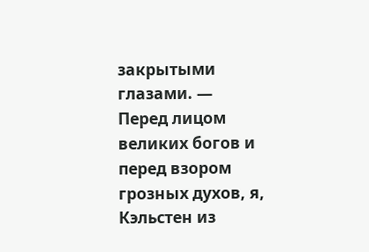закрытыми глазами. — Перед лицом великих богов и перед взором грозных духов, я, Кэльстен из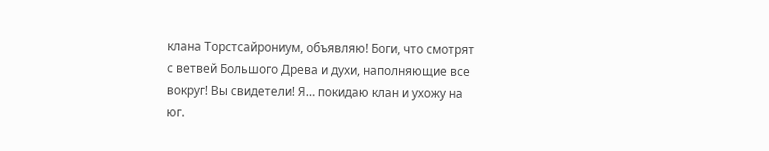клана Торстсайрониум, объявляю! Боги, что смотрят с ветвей Большого Древа и духи, наполняющие все вокруг! Вы свидетели! Я… покидаю клан и ухожу на юг.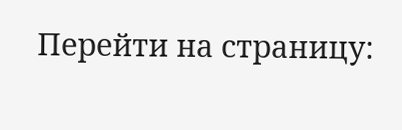Перейти на страницу: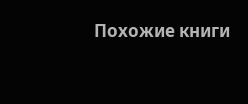Похожие книги